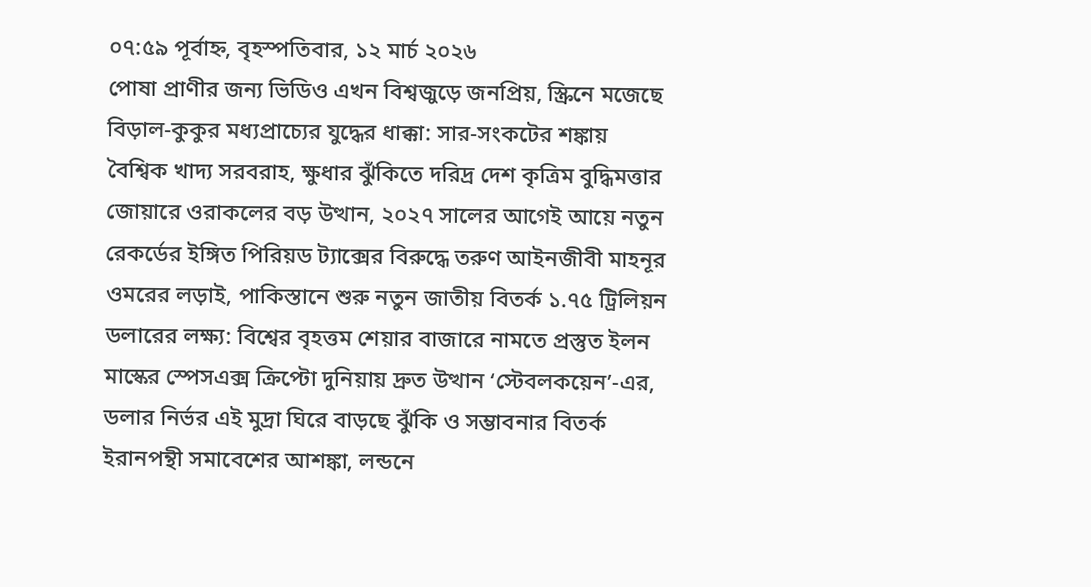০৭:৫৯ পূর্বাহ্ন, বৃহস্পতিবার, ১২ মার্চ ২০২৬
পোষা প্রাণীর জন্য ভিডিও এখন বিশ্বজুড়ে জনপ্রিয়, স্ক্রিনে মজেছে বিড়াল-কুকুর মধ্যপ্রাচ্যের যুদ্ধের ধাক্কা: সার-সংকটের শঙ্কায় বৈশ্বিক খাদ্য সরবরাহ, ক্ষুধার ঝুঁকিতে দরিদ্র দেশ কৃত্রিম বুদ্ধিমত্তার জোয়ারে ওরাকলের বড় উত্থান, ২০২৭ সালের আগেই আয়ে নতুন রেকর্ডের ইঙ্গিত পিরিয়ড ট্যাক্সের বিরুদ্ধে তরুণ আইনজীবী মাহনূর ওমরের লড়াই, পাকিস্তানে শুরু নতুন জাতীয় বিতর্ক ১.৭৫ ট্রিলিয়ন ডলারের লক্ষ্য: বিশ্বের বৃহত্তম শেয়ার বাজারে নামতে প্রস্তুত ইলন মাস্কের স্পেসএক্স ক্রিপ্টো দুনিয়ায় দ্রুত উত্থান ‘স্টেবলকয়েন’-এর, ডলার নির্ভর এই মুদ্রা ঘিরে বাড়ছে ঝুঁকি ও সম্ভাবনার বিতর্ক ইরানপন্থী সমাবেশের আশঙ্কা, লন্ডনে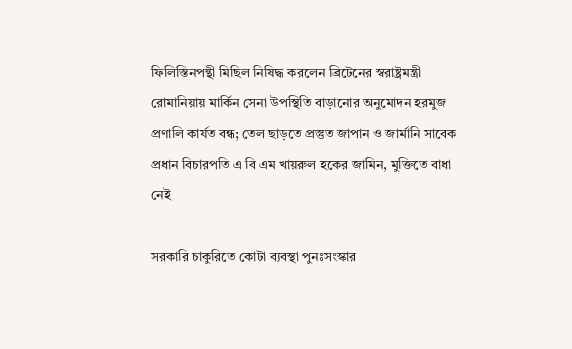ফিলিস্তিনপন্থী মিছিল নিষিদ্ধ করলেন ব্রিটেনের স্বরাষ্ট্রমন্ত্রী রোমানিয়ায় মার্কিন সেনা উপস্থিতি বাড়ানোর অনুমোদন হরমুজ প্রণালি কার্যত বন্ধ; তেল ছাড়তে প্রস্তুত জাপান ও জার্মানি সাবেক প্রধান বিচারপতি এ বি এম খায়রুল হকের জামিন, মুক্তিতে বাধা নেই

সরকারি চাকুরিতে কোটা ব্যবস্থা পুনঃসংস্কার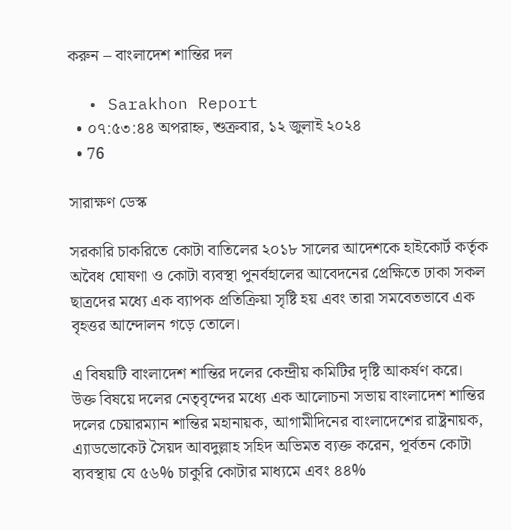করুন – বাংলাদেশ শান্তির দল

  • Sarakhon Report
  • ০৭:৫৩:৪৪ অপরাহ্ন, শুক্রবার, ১২ জুলাই ২০২৪
  • 76

সারাক্ষণ ডেস্ক

সরকারি চাকরিতে কোটা বাতিলের ২০১৮ সালের আদেশকে হাইকোর্ট কর্তৃক অবৈধ ঘোষণা ও কোটা ব্যবস্থা পুনর্বহালের আবেদনের প্রেক্ষিতে ঢাকা সকল ছাত্রদের মধ্যে এক ব্যাপক প্রতিক্রিয়া সৃষ্টি হয় এবং তারা সমবেতভাবে এক বৃহত্তর আন্দোলন গড়ে তোলে।

এ বিষয়টি বাংলাদেশ শান্তির দলের কেন্দ্রীয় কমিটির দৃষ্টি আকর্ষণ করে। উক্ত বিষয়ে দলের নেতৃবৃন্দের মধ্যে এক আলোচনা সভায় বাংলাদেশ শান্তির দলের চেয়ারম্যান শান্তির মহানায়ক, আগামীদিনের বাংলাদেশের রাষ্ট্রনায়ক, এ্যাডভোকেট সৈয়দ আবদুল্লাহ সহিদ অভিমত ব্যক্ত করেন, পূর্বতন কোটা ব্যবস্থায় যে ৫৬% চাকুরি কোটার মাধ্যমে এবং ৪৪%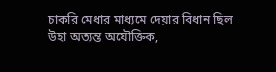চাকরি মেধার মাধ্যমে দেয়ার বিধান ছিল উহা অত্যন্ত অযৌক্তিক,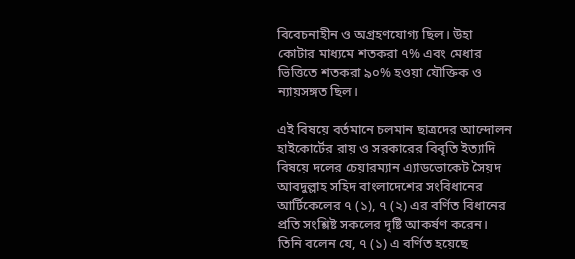বিবেচনাহীন ও অগ্রহণযোগ্য ছিল। উহা কোটার মাধ্যমে শতকরা ৭% এবং মেধার ভিত্তিতে শতকরা ৯০% হওয়া যৌক্তিক ও ন্যায়সঙ্গত ছিল।

এই বিষয়ে বর্তমানে চলমান ছাত্রদের আন্দোলন হাইকোর্টের রায় ও সরকারের বিবৃতি ইত্যাদি বিষয়ে দলের চেয়ারম্যান এ্যাডভোকেট সৈয়দ আবদুল্লাহ সহিদ বাংলাদেশের সংবিধানের আর্টিকেলের ৭ (১), ৭ (২) এর বর্ণিত বিধানের প্রতি সংশ্লিষ্ট সকলের দৃষ্টি আকর্ষণ করেন। তিনি বলেন যে, ৭ (১) এ বর্ণিত হয়েছে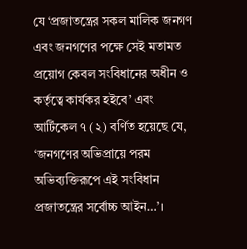যে ‘প্রজাতন্ত্রের সকল মালিক জনগণ এবং জনগণের পক্ষে সেই মতামত প্রয়োগ কেবল সংবিধানের অধীন ও কর্তৃত্বে কার্যকর হইবে’ এবং আর্টিকেল ৭ (২) বর্ণিত হয়েছে যে, ‘জনগণের অভিপ্রায়ে পরম অভিব্যক্তিরূপে এই সংবিধান প্রজাতন্ত্রের সর্বোচ্চ আইন…’।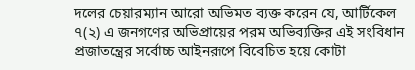দলের চেয়ারম্যান আরো অভিমত ব্যক্ত করেন যে, আর্টিকেল ৭(২) এ জনগণের অভিপ্রায়ের পরম অভিব্যক্তির এই সংবিধান প্রজাতন্ত্রের সর্বোচ্চ আইনরূপে বিবেচিত হয়ে কোটা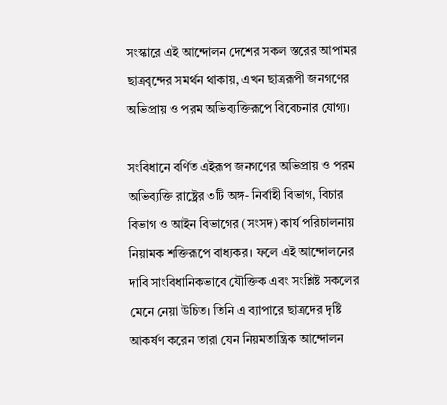সংস্কারে এই আন্দোলন দেশের সকল স্তরের আপামর ছাত্রবৃন্দের সমর্থন থাকায়, এখন ছাত্ররূপী জনগণের অভিপ্রায় ও পরম অভিব্যক্তিরূপে বিবেচনার যোগ্য।

সংবিধানে বর্ণিত এইরূপ জনগণের অভিপ্রায় ও পরম অভিব্যক্তি রাষ্ট্রের ৩টি অঙ্গ- নির্বাহী বিভাগ, বিচার বিভাগ ও আইন বিভাগের (সংসদ) কার্য পরিচালনায় নিয়ামক শক্তিরূপে বাধ্যকর। ফলে এই আন্দোলনের দাবি সাংবিধানিকভাবে যৌক্তিক এবং সংশ্লিষ্ট সকলের মেনে নেয়া উচিত। তিনি এ ব্যাপারে ছাত্রদের দৃষ্টি আকর্ষণ করেন তারা যেন নিয়মতান্ত্রিক আন্দোলন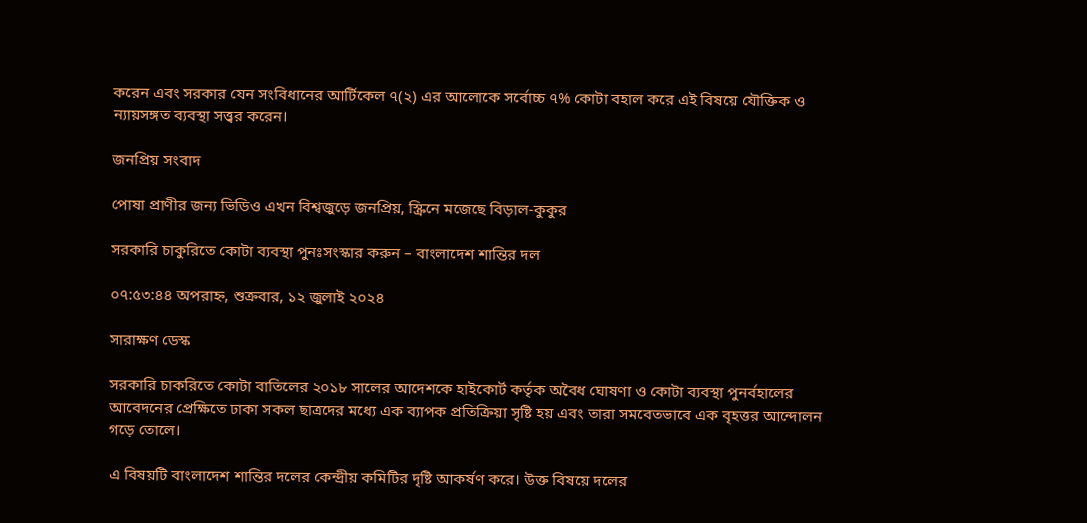করেন এবং সরকার যেন সংবিধানের আর্টিকেল ৭(২) এর আলোকে সর্বোচ্চ ৭% কোটা বহাল করে এই বিষয়ে যৌক্তিক ও ন্যায়সঙ্গত ব্যবস্থা সত্ত্বর করেন।

জনপ্রিয় সংবাদ

পোষা প্রাণীর জন্য ভিডিও এখন বিশ্বজুড়ে জনপ্রিয়, স্ক্রিনে মজেছে বিড়াল-কুকুর

সরকারি চাকুরিতে কোটা ব্যবস্থা পুনঃসংস্কার করুন – বাংলাদেশ শান্তির দল

০৭:৫৩:৪৪ অপরাহ্ন, শুক্রবার, ১২ জুলাই ২০২৪

সারাক্ষণ ডেস্ক

সরকারি চাকরিতে কোটা বাতিলের ২০১৮ সালের আদেশকে হাইকোর্ট কর্তৃক অবৈধ ঘোষণা ও কোটা ব্যবস্থা পুনর্বহালের আবেদনের প্রেক্ষিতে ঢাকা সকল ছাত্রদের মধ্যে এক ব্যাপক প্রতিক্রিয়া সৃষ্টি হয় এবং তারা সমবেতভাবে এক বৃহত্তর আন্দোলন গড়ে তোলে।

এ বিষয়টি বাংলাদেশ শান্তির দলের কেন্দ্রীয় কমিটির দৃষ্টি আকর্ষণ করে। উক্ত বিষয়ে দলের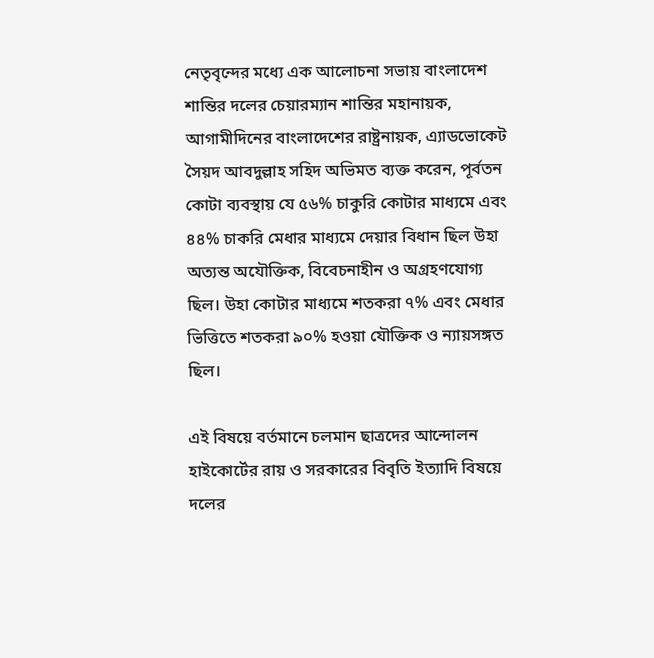নেতৃবৃন্দের মধ্যে এক আলোচনা সভায় বাংলাদেশ শান্তির দলের চেয়ারম্যান শান্তির মহানায়ক, আগামীদিনের বাংলাদেশের রাষ্ট্রনায়ক, এ্যাডভোকেট সৈয়দ আবদুল্লাহ সহিদ অভিমত ব্যক্ত করেন, পূর্বতন কোটা ব্যবস্থায় যে ৫৬% চাকুরি কোটার মাধ্যমে এবং ৪৪% চাকরি মেধার মাধ্যমে দেয়ার বিধান ছিল উহা অত্যন্ত অযৌক্তিক, বিবেচনাহীন ও অগ্রহণযোগ্য ছিল। উহা কোটার মাধ্যমে শতকরা ৭% এবং মেধার ভিত্তিতে শতকরা ৯০% হওয়া যৌক্তিক ও ন্যায়সঙ্গত ছিল।

এই বিষয়ে বর্তমানে চলমান ছাত্রদের আন্দোলন হাইকোর্টের রায় ও সরকারের বিবৃতি ইত্যাদি বিষয়ে দলের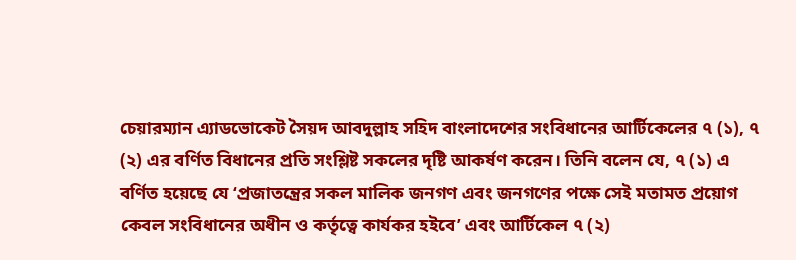চেয়ারম্যান এ্যাডভোকেট সৈয়দ আবদুল্লাহ সহিদ বাংলাদেশের সংবিধানের আর্টিকেলের ৭ (১), ৭ (২) এর বর্ণিত বিধানের প্রতি সংশ্লিষ্ট সকলের দৃষ্টি আকর্ষণ করেন। তিনি বলেন যে, ৭ (১) এ বর্ণিত হয়েছে যে ‘প্রজাতন্ত্রের সকল মালিক জনগণ এবং জনগণের পক্ষে সেই মতামত প্রয়োগ কেবল সংবিধানের অধীন ও কর্তৃত্বে কার্যকর হইবে’ এবং আর্টিকেল ৭ (২)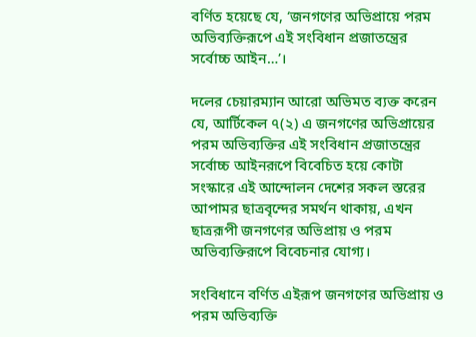বর্ণিত হয়েছে যে, ‘জনগণের অভিপ্রায়ে পরম অভিব্যক্তিরূপে এই সংবিধান প্রজাতন্ত্রের সর্বোচ্চ আইন…’।

দলের চেয়ারম্যান আরো অভিমত ব্যক্ত করেন যে, আর্টিকেল ৭(২) এ জনগণের অভিপ্রায়ের পরম অভিব্যক্তির এই সংবিধান প্রজাতন্ত্রের সর্বোচ্চ আইনরূপে বিবেচিত হয়ে কোটা সংস্কারে এই আন্দোলন দেশের সকল স্তরের আপামর ছাত্রবৃন্দের সমর্থন থাকায়, এখন ছাত্ররূপী জনগণের অভিপ্রায় ও পরম অভিব্যক্তিরূপে বিবেচনার যোগ্য।

সংবিধানে বর্ণিত এইরূপ জনগণের অভিপ্রায় ও পরম অভিব্যক্তি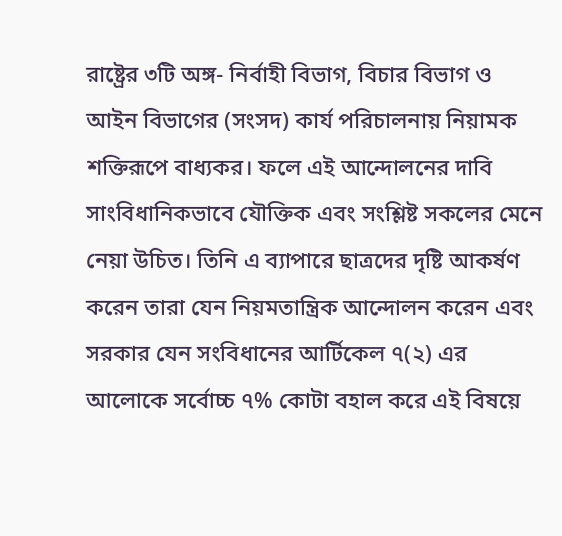রাষ্ট্রের ৩টি অঙ্গ- নির্বাহী বিভাগ, বিচার বিভাগ ও আইন বিভাগের (সংসদ) কার্য পরিচালনায় নিয়ামক শক্তিরূপে বাধ্যকর। ফলে এই আন্দোলনের দাবি সাংবিধানিকভাবে যৌক্তিক এবং সংশ্লিষ্ট সকলের মেনে নেয়া উচিত। তিনি এ ব্যাপারে ছাত্রদের দৃষ্টি আকর্ষণ করেন তারা যেন নিয়মতান্ত্রিক আন্দোলন করেন এবং সরকার যেন সংবিধানের আর্টিকেল ৭(২) এর আলোকে সর্বোচ্চ ৭% কোটা বহাল করে এই বিষয়ে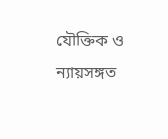যৌক্তিক ও ন্যায়সঙ্গত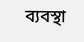ব্যবস্থা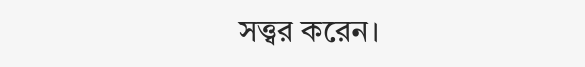সত্ত্বর করেন।